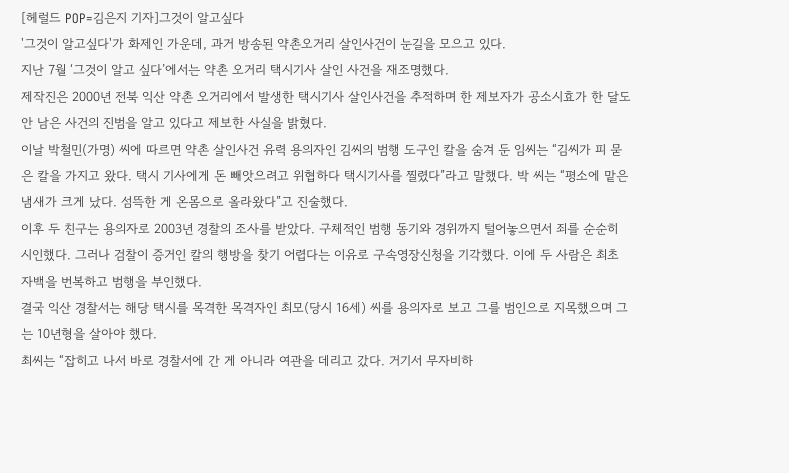[헤럴드 POP=김은지 기자]그것이 알고싶다
'그것이 알고싶다'가 화제인 가운데, 과거 방송된 약촌오거리 살인사건이 눈길을 모으고 있다.
지난 7월 ‘그것이 알고 싶다’에서는 약촌 오거리 택시기사 살인 사건을 재조명했다.
제작진은 2000년 전북 익산 약촌 오거리에서 발생한 택시기사 살인사건을 추적하며 한 제보자가 공소시효가 한 달도 안 남은 사건의 진범을 알고 있다고 제보한 사실을 밝혔다.
이날 박철민(가명) 씨에 따르면 약촌 살인사건 유력 용의자인 김씨의 범행 도구인 칼을 숨겨 둔 임씨는 “김씨가 피 묻은 칼을 가지고 왔다. 택시 기사에게 돈 빼앗으려고 위협하다 택시기사를 찔렸다”라고 말했다. 박 씨는 “평소에 맡은 냄새가 크게 났다. 섬뜩한 게 온몸으로 올라왔다”고 진술했다.
이후 두 친구는 용의자로 2003년 경찰의 조사를 받았다. 구체적인 범행 동기와 경위까지 털어놓으면서 죄를 순순히 시인했다. 그러나 검찰이 증거인 칼의 행방을 찾기 어렵다는 이유로 구속영장신청을 기각했다. 이에 두 사람은 최초 자백을 번복하고 범행을 부인했다.
결국 익산 경찰서는 해당 택시를 목격한 목격자인 최모(당시 16세) 씨를 용의자로 보고 그를 범인으로 지목했으며 그는 10년형을 살아야 했다.
최씨는 “잡히고 나서 바로 경찰서에 간 게 아니라 여관을 데리고 갔다. 거기서 무자비하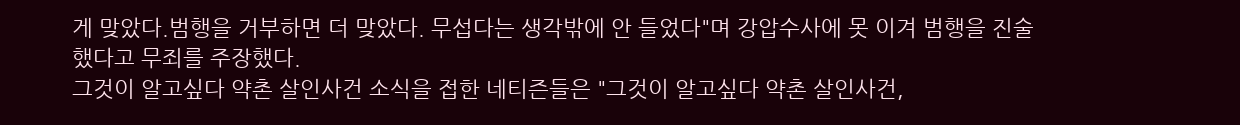게 맞았다.범행을 거부하면 더 맞았다. 무섭다는 생각밖에 안 들었다"며 강압수사에 못 이겨 범행을 진술했다고 무죄를 주장했다.
그것이 알고싶다 약촌 살인사건 소식을 접한 네티즌들은 "그것이 알고싶다 약촌 살인사건,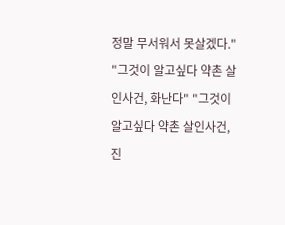정말 무서워서 못살겠다." "그것이 알고싶다 약촌 살인사건, 화난다" "그것이 알고싶다 약촌 살인사건, 진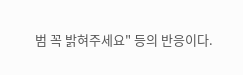범 꼭 밝혀주세요" 등의 반응이다.